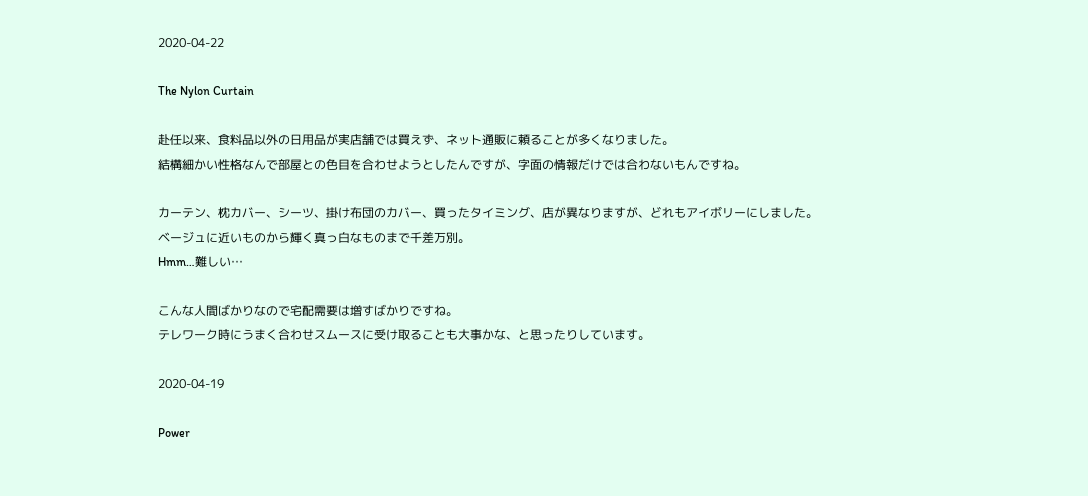2020-04-22

The Nylon Curtain

赴任以来、食料品以外の日用品が実店舗では買えず、ネット通販に頼ることが多くなりました。
結構細かい性格なんで部屋との色目を合わせようとしたんですが、字面の情報だけでは合わないもんですね。

カーテン、枕カバー、シーツ、掛け布団のカバー、買ったタイミング、店が異なりますが、どれもアイボリーにしました。
ベージュに近いものから輝く真っ白なものまで千差万別。
Hmm…難しい…

こんな人間ばかりなので宅配需要は増すばかりですね。
テレワーク時にうまく合わせスムースに受け取ることも大事かな、と思ったりしています。

2020-04-19

Power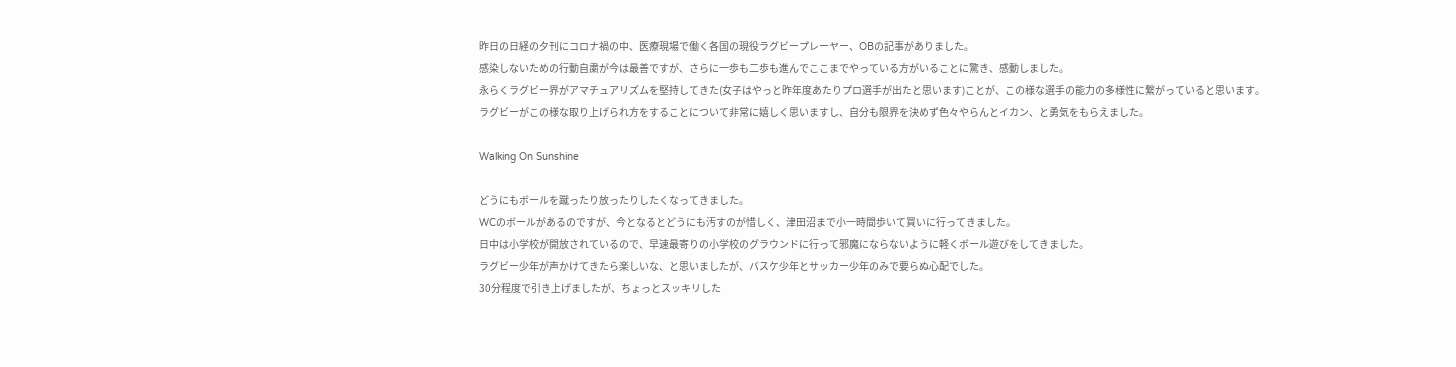昨日の日経の夕刊にコロナ禍の中、医療現場で働く各国の現役ラグビープレーヤー、OBの記事がありました。
感染しないための行動自粛が今は最善ですが、さらに一歩も二歩も進んでここまでやっている方がいることに驚き、感動しました。
永らくラグビー界がアマチュアリズムを堅持してきた(女子はやっと昨年度あたりプロ選手が出たと思います)ことが、この様な選手の能力の多様性に繋がっていると思います。
ラグビーがこの様な取り上げられ方をすることについて非常に嬉しく思いますし、自分も限界を決めず色々やらんとイカン、と勇気をもらえました。

Walking On Sunshine

どうにもボールを蹴ったり放ったりしたくなってきました。
WCのボールがあるのですが、今となるとどうにも汚すのが惜しく、津田沼まで小一時間歩いて買いに行ってきました。
日中は小学校が開放されているので、早速最寄りの小学校のグラウンドに行って邪魔にならないように軽くボール遊びをしてきました。
ラグビー少年が声かけてきたら楽しいな、と思いましたが、バスケ少年とサッカー少年のみで要らぬ心配でした。
30分程度で引き上げましたが、ちょっとスッキリした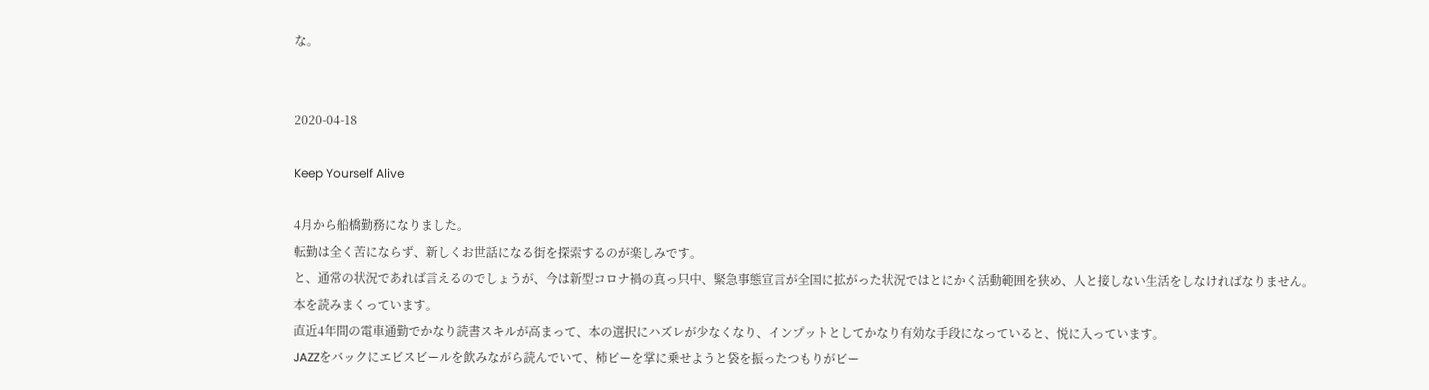な。


2020-04-18

Keep Yourself Alive

4月から船橋勤務になりました。
転勤は全く苦にならず、新しくお世話になる街を探索するのが楽しみです。
と、通常の状況であれば言えるのでしょうが、今は新型コロナ禍の真っ只中、緊急事態宣言が全国に拡がった状況ではとにかく活動範囲を狭め、人と接しない生活をしなければなりません。
本を読みまくっています。
直近4年間の電車通勤でかなり読書スキルが高まって、本の選択にハズレが少なくなり、インプットとしてかなり有効な手段になっていると、悦に入っています。
JAZZをバックにエビスビールを飲みながら読んでいて、柿ピーを掌に乗せようと袋を振ったつもりがビー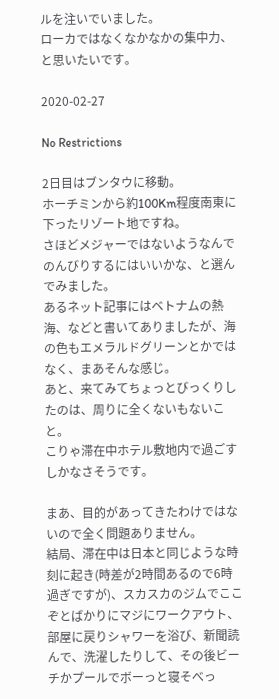ルを注いでいました。
ローカではなくなかなかの集中力、と思いたいです。

2020-02-27

No Restrictions

2日目はブンタウに移動。
ホーチミンから約100Km程度南東に下ったリゾート地ですね。
さほどメジャーではないようなんでのんびりするにはいいかな、と選んでみました。
あるネット記事にはベトナムの熱海、などと書いてありましたが、海の色もエメラルドグリーンとかではなく、まあそんな感じ。
あと、来てみてちょっとびっくりしたのは、周りに全くないもないこと。
こりゃ滞在中ホテル敷地内で過ごすしかなさそうです。

まあ、目的があってきたわけではないので全く問題ありません。
結局、滞在中は日本と同じような時刻に起き(時差が2時間あるので6時過ぎですが)、スカスカのジムでここぞとばかりにマジにワークアウト、部屋に戻りシャワーを浴び、新聞読んで、洗濯したりして、その後ビーチかプールでボーっと寝そべっ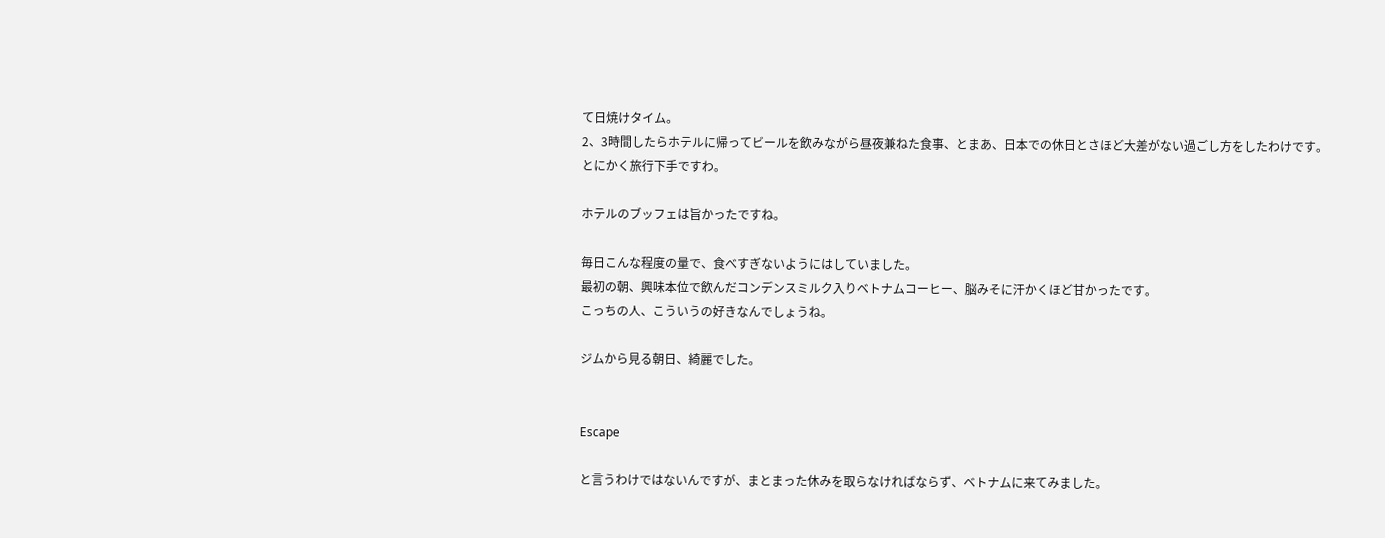て日焼けタイム。
2、3時間したらホテルに帰ってビールを飲みながら昼夜兼ねた食事、とまあ、日本での休日とさほど大差がない過ごし方をしたわけです。
とにかく旅行下手ですわ。

ホテルのブッフェは旨かったですね。

毎日こんな程度の量で、食べすぎないようにはしていました。
最初の朝、興味本位で飲んだコンデンスミルク入りベトナムコーヒー、脳みそに汗かくほど甘かったです。
こっちの人、こういうの好きなんでしょうね。

ジムから見る朝日、綺麗でした。


Escape

と言うわけではないんですが、まとまった休みを取らなければならず、ベトナムに来てみました。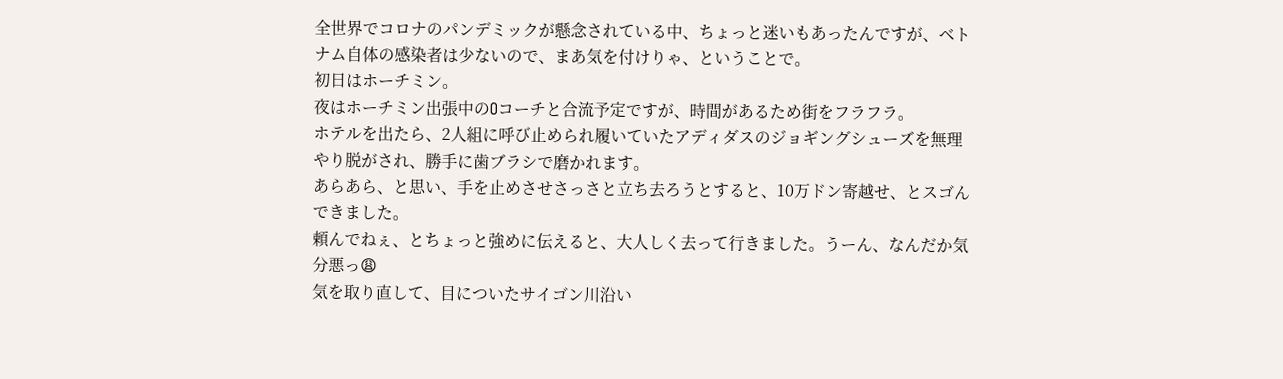全世界でコロナのパンデミックが懸念されている中、ちょっと迷いもあったんですが、ベトナム自体の感染者は少ないので、まあ気を付けりゃ、ということで。
初日はホーチミン。
夜はホーチミン出張中のOコーチと合流予定ですが、時間があるため街をフラフラ。
ホテルを出たら、2人組に呼び止められ履いていたアディダスのジョギングシューズを無理やり脱がされ、勝手に歯ブラシで磨かれます。
あらあら、と思い、手を止めさせさっさと立ち去ろうとすると、10万ドン寄越せ、とスゴんできました。
頼んでねぇ、とちょっと強めに伝えると、大人しく去って行きました。うーん、なんだか気分悪っ😩
気を取り直して、目についたサイゴン川沿い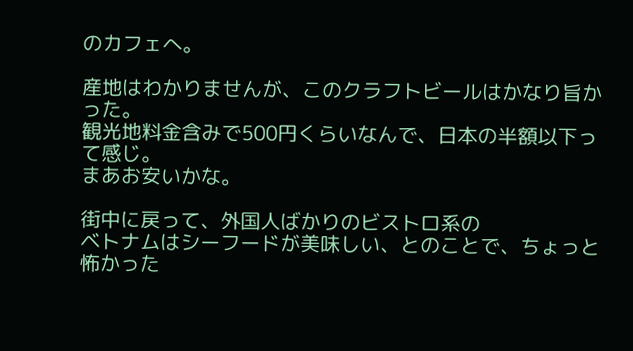のカフェへ。

産地はわかりませんが、このクラフトビールはかなり旨かった。
観光地料金含みで500円くらいなんで、日本の半額以下って感じ。
まあお安いかな。

街中に戻って、外国人ばかりのビストロ系の
ベトナムはシーフードが美味しい、とのことで、ちょっと怖かった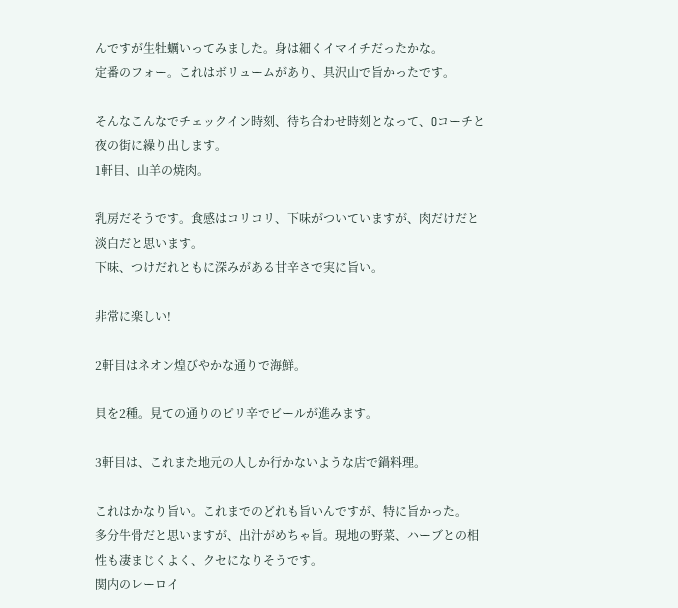んですが生牡蠣いってみました。身は細くイマイチだったかな。
定番のフォー。これはボリュームがあり、具沢山で旨かったです。

そんなこんなでチェックイン時刻、待ち合わせ時刻となって、Oコーチと夜の街に繰り出します。
1軒目、山羊の焼肉。

乳房だそうです。食感はコリコリ、下味がついていますが、肉だけだと淡白だと思います。
下味、つけだれともに深みがある甘辛さで実に旨い。

非常に楽しい!

2軒目はネオン煌びやかな通りで海鮮。

貝を2種。見ての通りのピリ辛でビールが進みます。

3軒目は、これまた地元の人しか行かないような店で鍋料理。

これはかなり旨い。これまでのどれも旨いんですが、特に旨かった。
多分牛骨だと思いますが、出汁がめちゃ旨。現地の野菜、ハーブとの相性も凄まじくよく、クセになりそうです。
関内のレーロイ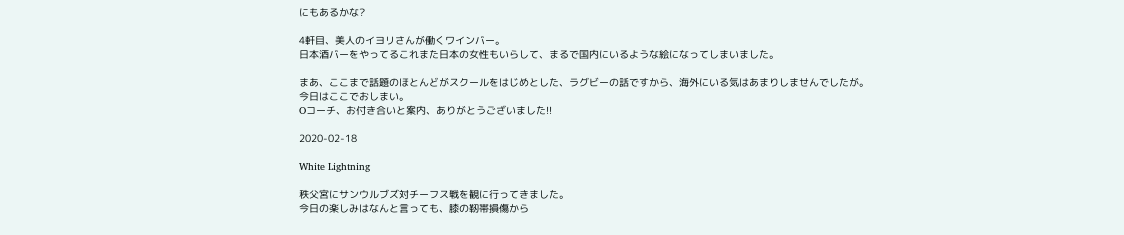にもあるかな?

4軒目、美人のイヨリさんが働くワインバー。
日本酒バーをやってるこれまた日本の女性もいらして、まるで国内にいるような絵になってしまいました。

まあ、ここまで話題のほとんどがスクールをはじめとした、ラグビーの話ですから、海外にいる気はあまりしませんでしたが。
今日はここでおしまい。
Oコーチ、お付き合いと案内、ありがとうございました!!

2020-02-18

White Lightning

秩父宮にサンウルブズ対チーフス戦を観に行ってきました。
今日の楽しみはなんと言っても、膝の靭帯損傷から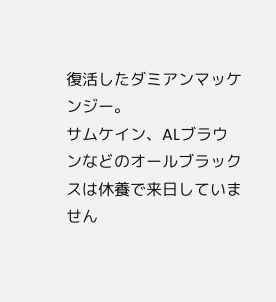復活したダミアンマッケンジー。
サムケイン、ALブラウンなどのオールブラックスは休養で来日していません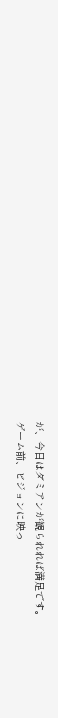が、今日はダミアンが観られれば満足です。
ゲーム前、ビジョンに映っ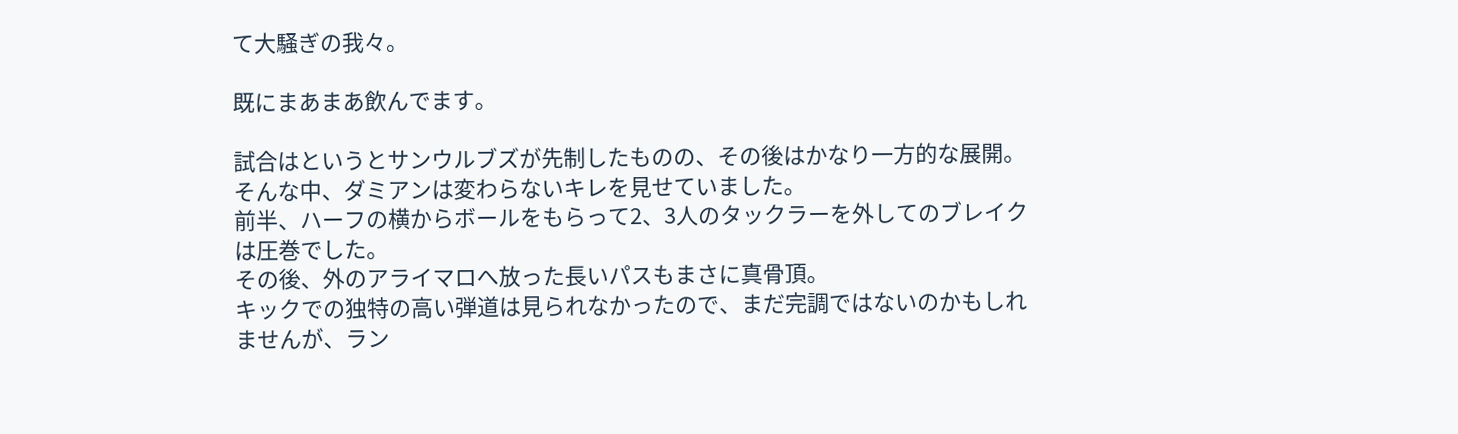て大騒ぎの我々。

既にまあまあ飲んでます。

試合はというとサンウルブズが先制したものの、その後はかなり一方的な展開。
そんな中、ダミアンは変わらないキレを見せていました。
前半、ハーフの横からボールをもらって2、3人のタックラーを外してのブレイクは圧巻でした。
その後、外のアライマロへ放った長いパスもまさに真骨頂。
キックでの独特の高い弾道は見られなかったので、まだ完調ではないのかもしれませんが、ラン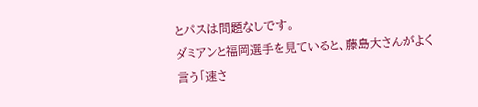とパスは問題なしです。
ダミアンと福岡選手を見ていると、藤島大さんがよく言う「速さ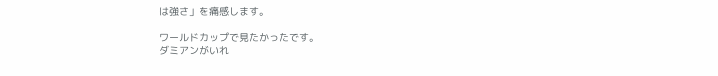は強さ」を痛感します。

ワールドカップで見たかったです。
ダミアンがいれ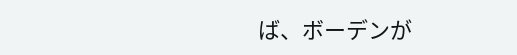ば、ボーデンが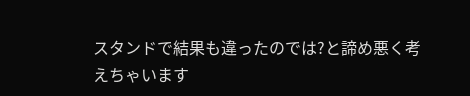スタンドで結果も違ったのでは?と諦め悪く考えちゃいます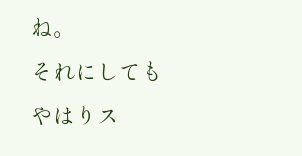ね。
それにしてもやはりス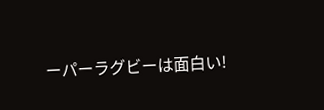ーパーラグビーは面白い!